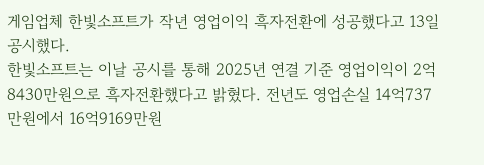게임업체 한빛소프트가 작년 영업이익 흑자전환에 성공했다고 13일 공시했다.
한빛소프트는 이날 공시를 통해 2025년 연결 기준 영업이익이 2억8430만원으로 흑자전환했다고 밝혔다. 전년도 영업손실 14억737만원에서 16억9169만원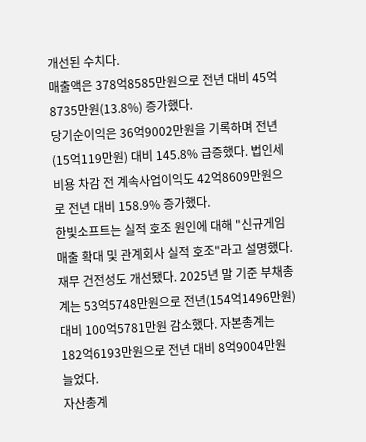개선된 수치다.
매출액은 378억8585만원으로 전년 대비 45억8735만원(13.8%) 증가했다.
당기순이익은 36억9002만원을 기록하며 전년(15억119만원) 대비 145.8% 급증했다. 법인세비용 차감 전 계속사업이익도 42억8609만원으로 전년 대비 158.9% 증가했다.
한빛소프트는 실적 호조 원인에 대해 "신규게임 매출 확대 및 관계회사 실적 호조"라고 설명했다.
재무 건전성도 개선됐다. 2025년 말 기준 부채총계는 53억5748만원으로 전년(154억1496만원) 대비 100억5781만원 감소했다. 자본총계는 182억6193만원으로 전년 대비 8억9004만원 늘었다.
자산총계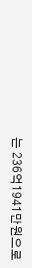는 236억1941만원으로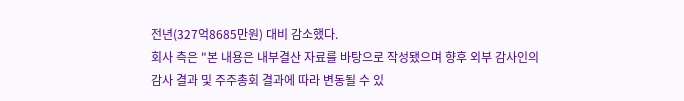전년(327억8685만원) 대비 감소했다.
회사 측은 "본 내용은 내부결산 자료를 바탕으로 작성됐으며 향후 외부 감사인의 감사 결과 및 주주총회 결과에 따라 변동될 수 있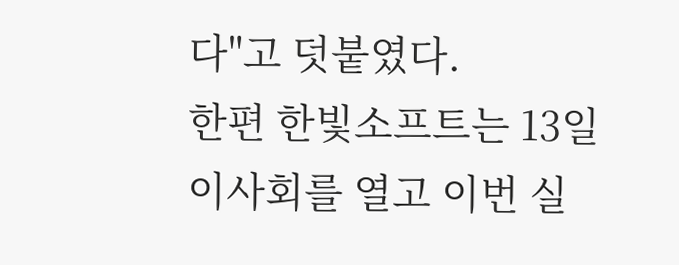다"고 덧붙였다.
한편 한빛소프트는 13일 이사회를 열고 이번 실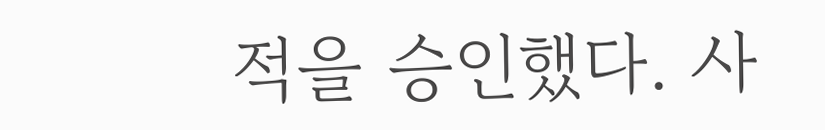적을 승인했다. 사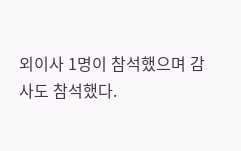외이사 1명이 참석했으며 감사도 참석했다.